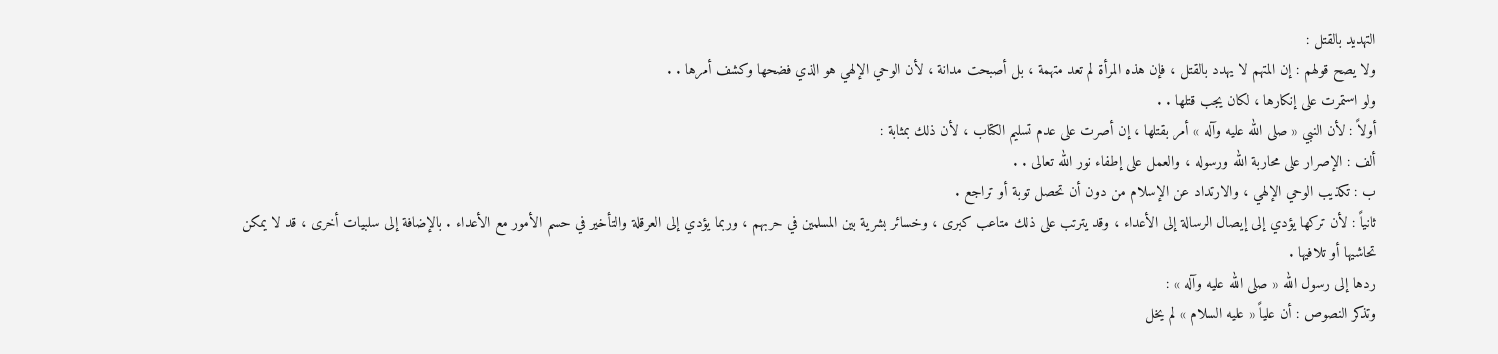التهديد بالقتل :
ولا يصح قولهم : إن المتهم لا يهدد بالقتل ، فإن هذه المرأة لم تعد متهمة ، بل أصبحت مدانة ، لأن الوحي الإلهي هو الذي فضحها وكشف أمرها . .
ولو استمرت على إنكارها ، لكان يجب قتلها . .
أولاً : لأن النبي « صلى الله عليه وآله » أمر بقتلها ، إن أصرت على عدم تسليم الكتاب ، لأن ذلك بمثابة :
ألف : الإصرار على محاربة الله ورسوله ، والعمل على إطفاء نور الله تعالى . .
ب : تكذيب الوحي الإلهي ، والارتداد عن الإسلام من دون أن تحصل توبة أو تراجع .
ثانياً : لأن تركها يؤدي إلى إيصال الرسالة إلى الأعداء ، وقد يترتب على ذلك متاعب كبرى ، وخسائر بشرية بين المسلمين في حربهم ، وربما يؤدي إلى العرقلة والتأخير في حسم الأمور مع الأعداء . بالإضافة إلى سلبيات أخرى ، قد لا يمكن تحاشيها أو تلافيها .
ردها إلى رسول الله « صلى الله عليه وآله » :
وتذكر النصوص : أن علياً « عليه السلام » لم يخل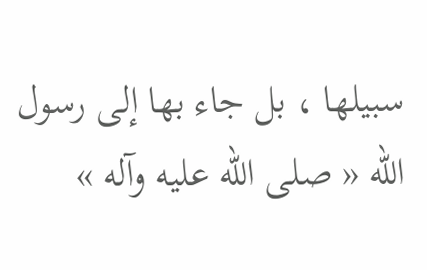سبيلها ، بل جاء بها إلى رسول الله « صلى الله عليه وآله »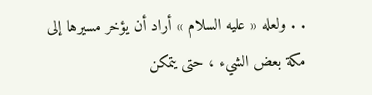. . ولعله « عليه السلام » أراد أن يؤخر مسيرها إلى مكة بعض الشيء ، حتى يتمكن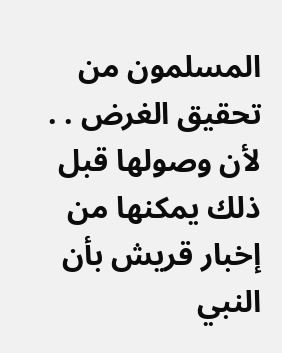المسلمون من تحقيق الغرض . . لأن وصولها قبل ذلك يمكنها من إخبار قريش بأن النبي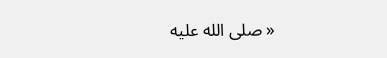« صلى الله عليه